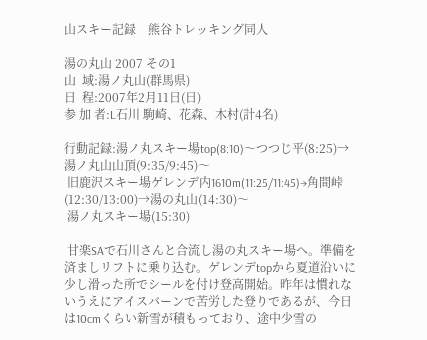山スキー記録    熊谷トレッキング同人

湯の丸山 2007 その1
山  域:湯ノ丸山(群馬県)
日  程:2007年2月11日(日)
参 加 者:L石川 駒崎、花森、木村(計4名)

行動記録:湯ノ丸スキー場top(8:10)〜つつじ平(8:25)→湯ノ丸山山頂(9:35/9:45)〜
 旧鹿沢スキー場ゲレンデ内1610m(11:25/11:45)→角間峠(12:30/13:00)→湯の丸山(14:30)〜
 湯ノ丸スキー場(15:30)

 甘楽SAで石川さんと合流し湯の丸スキー場へ。準備を済ましリフトに乗り込む。ゲレンデtopから夏道沿いに少し滑った所でシールを付け登高開始。昨年は慣れないうえにアイスバーンで苦労した登りであるが、今日は10cmくらい新雪が積もっており、途中少雪の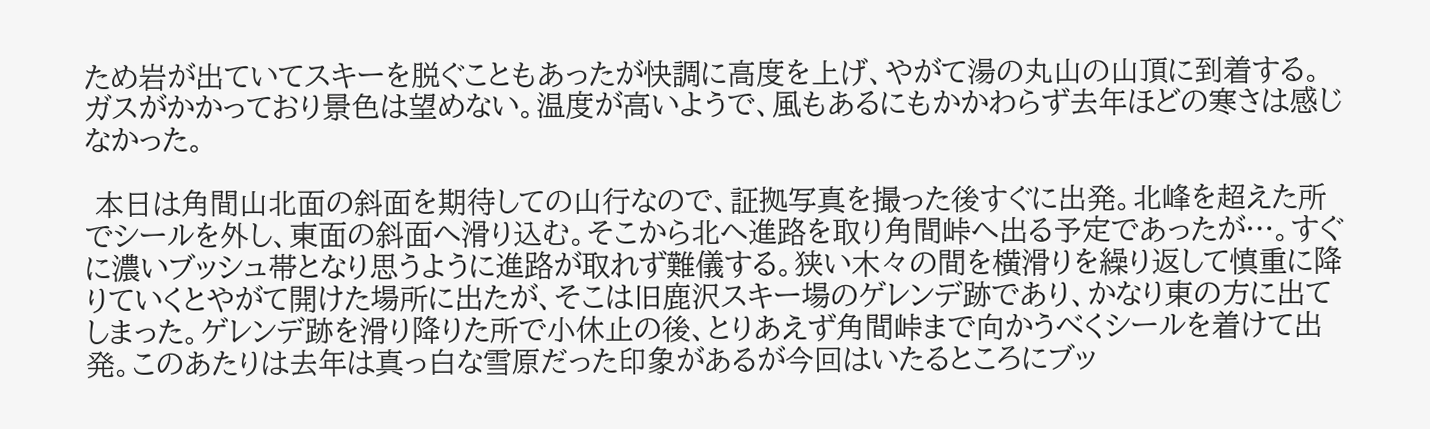ため岩が出ていてスキーを脱ぐこともあったが快調に高度を上げ、やがて湯の丸山の山頂に到着する。ガスがかかっており景色は望めない。温度が高いようで、風もあるにもかかわらず去年ほどの寒さは感じなかった。

 本日は角間山北面の斜面を期待しての山行なので、証拠写真を撮った後すぐに出発。北峰を超えた所でシールを外し、東面の斜面へ滑り込む。そこから北へ進路を取り角間峠へ出る予定であったが…。すぐに濃いブッシュ帯となり思うように進路が取れず難儀する。狭い木々の間を横滑りを繰り返して慎重に降りていくとやがて開けた場所に出たが、そこは旧鹿沢スキー場のゲレンデ跡であり、かなり東の方に出てしまった。ゲレンデ跡を滑り降りた所で小休止の後、とりあえず角間峠まで向かうべくシールを着けて出発。このあたりは去年は真っ白な雪原だった印象があるが今回はいたるところにブッ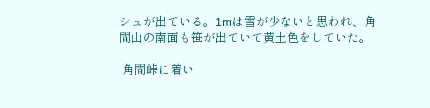シュが出ている。1mは雪が少ないと思われ、角間山の南面も笹が出ていて黄土色をしていた。

 角間峠に着い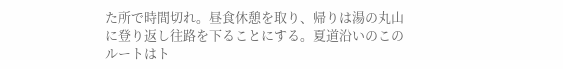た所で時間切れ。昼食休憩を取り、帰りは湯の丸山に登り返し往路を下ることにする。夏道沿いのこのルートはト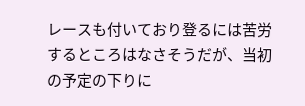レースも付いており登るには苦労するところはなさそうだが、当初の予定の下りに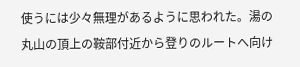使うには少々無理があるように思われた。湯の丸山の頂上の鞍部付近から登りのルートへ向け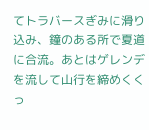てトラバースぎみに滑り込み、鐘のある所で夏道に合流。あとはゲレンデを流して山行を締めくくっ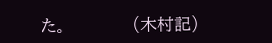た。           (木村記)